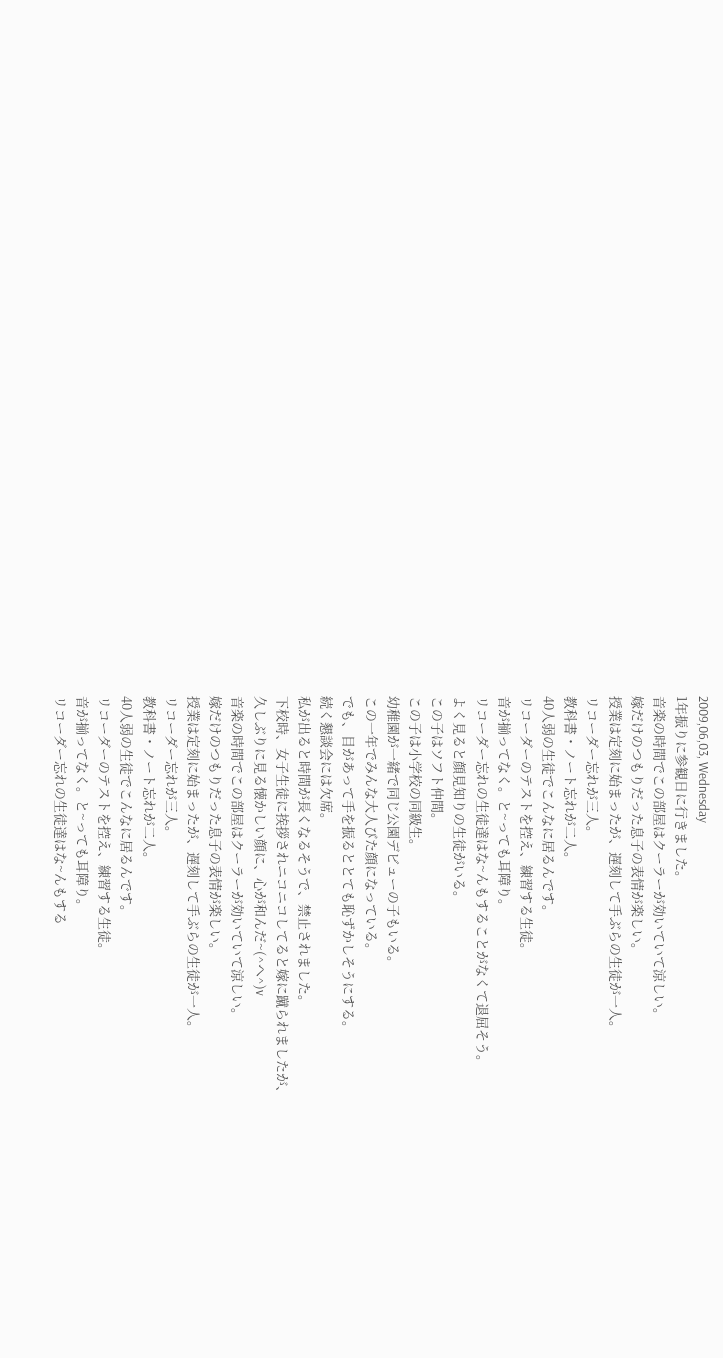2009,06,03, Wednesday
1年振りに参観日に行きました。
音楽の時間でこの部屋はクーラーが効いていて涼しい。
嫁だけのつもりだった息子の表情が楽しい。
授業は定刻に始まったが、遅刻して手ぶらの生徒が一人。
リコーダー忘れが三人。
教科書・ノート忘れが二人。
40人弱の生徒でこんなに居るんです。
リコーダーのテストを控え、練習する生徒。
音が揃ってなく。と~っても耳障り。
リコーダー忘れの生徒達はな~んもすることがなくて退屈そう。
よく見ると顔見知りの生徒がいる。
この子はソフト仲間。
この子は小学校の同級生。
幼稚園が一緒で同じ公園デビューの子もいる。
この一年でみんな大人びた顔になっている。
でも、目があって手を振るととても恥ずかしそうにする。
続く懇談会には欠席。
私が出ると時間が長くなるそうで、禁止されました。
下校時、女子生徒に挨拶されニコニコしてると嫁に蹴られましたが、
久しぶりに見る懐かしい顔に、心が和んだ~(^ヘ^)v
音楽の時間でこの部屋はクーラーが効いていて涼しい。
嫁だけのつもりだった息子の表情が楽しい。
授業は定刻に始まったが、遅刻して手ぶらの生徒が一人。
リコーダー忘れが三人。
教科書・ノート忘れが二人。
40人弱の生徒でこんなに居るんです。
リコーダーのテストを控え、練習する生徒。
音が揃ってなく。と~っても耳障り。
リコーダー忘れの生徒達はな~んもする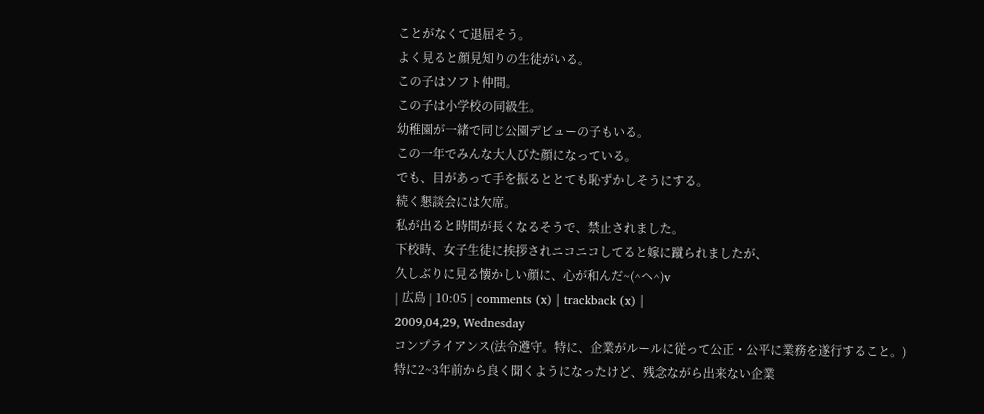ことがなくて退屈そう。
よく見ると顔見知りの生徒がいる。
この子はソフト仲間。
この子は小学校の同級生。
幼稚園が一緒で同じ公園デビューの子もいる。
この一年でみんな大人びた顔になっている。
でも、目があって手を振るととても恥ずかしそうにする。
続く懇談会には欠席。
私が出ると時間が長くなるそうで、禁止されました。
下校時、女子生徒に挨拶されニコニコしてると嫁に蹴られましたが、
久しぶりに見る懐かしい顔に、心が和んだ~(^ヘ^)v
| 広島 | 10:05 | comments (x) | trackback (x) |
2009,04,29, Wednesday
コンプライアンス(法令遵守。特に、企業がルールに従って公正・公平に業務を遂行すること。)
特に2~3年前から良く聞くようになったけど、残念ながら出来ない企業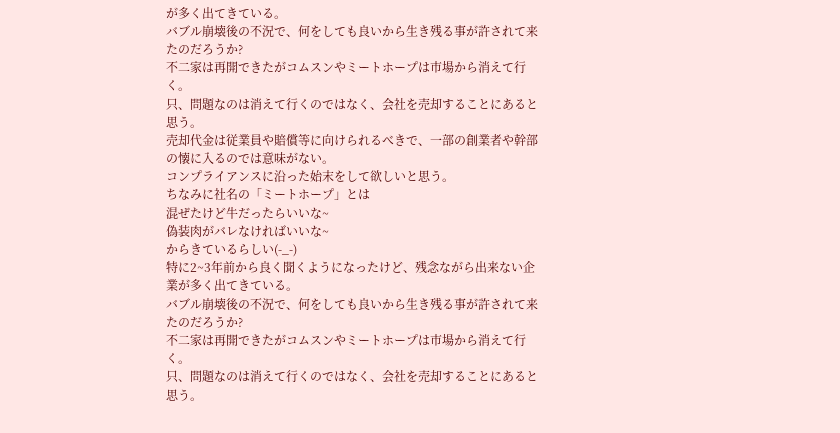が多く出てきている。
バブル崩壊後の不況で、何をしても良いから生き残る事が許されて来たのだろうか?
不二家は再開できたがコムスンやミートホープは市場から消えて行く。
只、問題なのは消えて行くのではなく、会社を売却することにあると思う。
売却代金は従業員や賠償等に向けられるべきで、一部の創業者や幹部の懐に入るのでは意味がない。
コンプライアンスに沿った始末をして欲しいと思う。
ちなみに社名の「ミートホープ」とは
混ぜたけど牛だったらいいな~
偽装肉がバレなければいいな~
からきているらしい(-_-)
特に2~3年前から良く聞くようになったけど、残念ながら出来ない企業が多く出てきている。
バブル崩壊後の不況で、何をしても良いから生き残る事が許されて来たのだろうか?
不二家は再開できたがコムスンやミートホープは市場から消えて行く。
只、問題なのは消えて行くのではなく、会社を売却することにあると思う。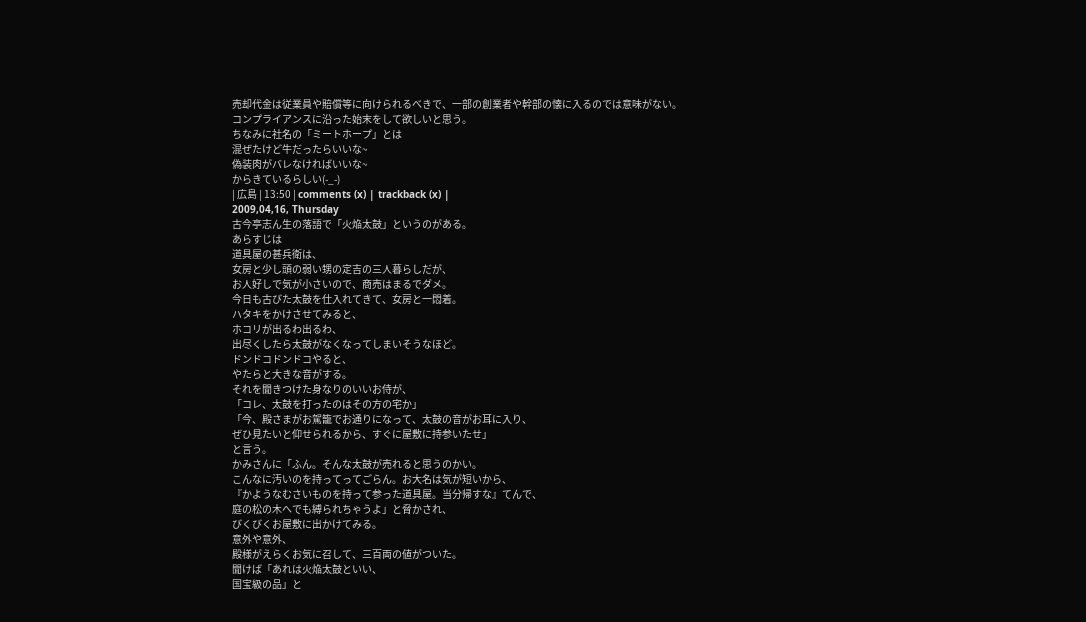売却代金は従業員や賠償等に向けられるべきで、一部の創業者や幹部の懐に入るのでは意味がない。
コンプライアンスに沿った始末をして欲しいと思う。
ちなみに社名の「ミートホープ」とは
混ぜたけど牛だったらいいな~
偽装肉がバレなければいいな~
からきているらしい(-_-)
| 広島 | 13:50 | comments (x) | trackback (x) |
2009,04,16, Thursday
古今亭志ん生の落語で「火焔太鼓」というのがある。
あらすじは
道具屋の甚兵衛は、
女房と少し頭の弱い甥の定吉の三人暮らしだが、
お人好しで気が小さいので、商売はまるでダメ。
今日も古びた太鼓を仕入れてきて、女房と一悶着。
ハタキをかけさせてみると、
ホコリが出るわ出るわ、
出尽くしたら太鼓がなくなってしまいそうなほど。
ドンドコドンドコやると、
やたらと大きな音がする。
それを聞きつけた身なりのいいお侍が、
「コレ、太鼓を打ったのはその方の宅か」
「今、殿さまがお駕籠でお通りになって、太鼓の音がお耳に入り、
ぜひ見たいと仰せられるから、すぐに屋敷に持参いたせ」
と言う。
かみさんに「ふん。そんな太鼓が売れると思うのかい。
こんなに汚いのを持ってってごらん。お大名は気が短いから、
『かようなむさいものを持って参った道具屋。当分帰すな』てんで、
庭の松の木へでも縛られちゃうよ」と脅かされ、
びくびくお屋敷に出かけてみる。
意外や意外、
殿様がえらくお気に召して、三百両の値がついた。
聞けば「あれは火焔太鼓といい、
国宝級の品」と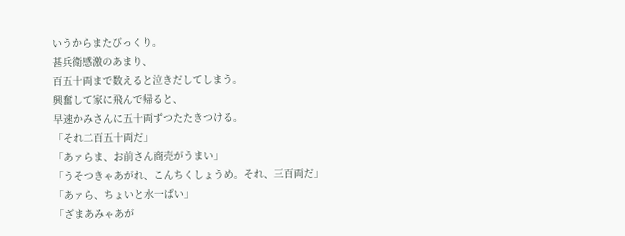いうからまたびっくり。
甚兵衛感激のあまり、
百五十両まで数えると泣きだしてしまう。
興奮して家に飛んで帰ると、
早速かみさんに五十両ずつたたきつける。
「それ二百五十両だ」
「あァらま、お前さん商売がうまい」
「うそつきゃあがれ、こんちくしょうめ。それ、三百両だ」
「あァら、ちょいと水一ぱい」
「ざまあみゃあが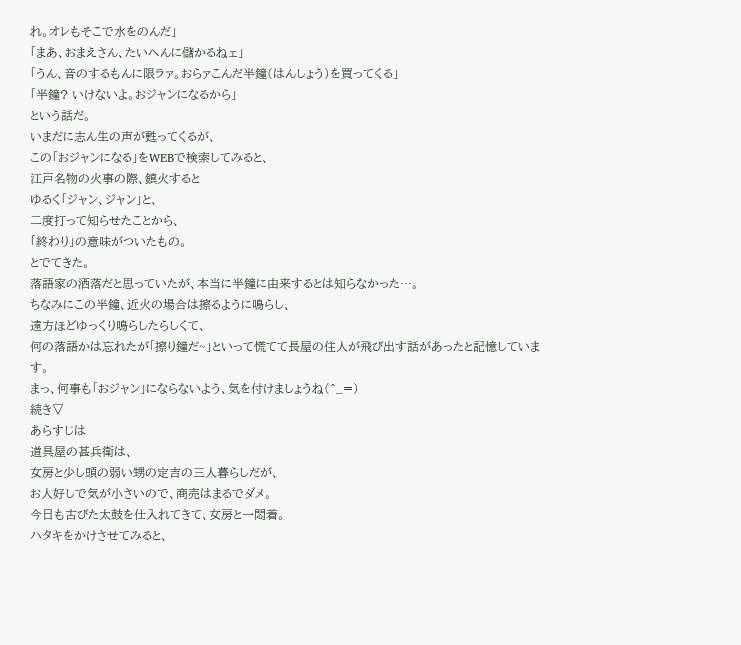れ。オレもそこで水をのんだ」
「まあ、おまえさん、たいへんに儲かるねェ」
「うん、音のするもんに限ラァ。おらァこんだ半鐘(はんしょう)を買ってくる」
「半鐘? いけないよ。おジャンになるから」
という話だ。
いまだに志ん生の声が甦ってくるが、
この「おジャンになる」をWEBで検索してみると、
江戸名物の火事の際、鎮火すると
ゆるく「ジャン、ジャン」と、
二度打って知らせたことから、
「終わり」の意味がついたもの。
とでてきた。
落語家の洒落だと思っていたが、本当に半鐘に由来するとは知らなかった…。
ちなみにこの半鐘、近火の場合は擦るように鳴らし、
遠方ほどゆっくり鳴らしたらしくて、
何の落語かは忘れたが「擦り鐘だ~」といって慌てて長屋の住人が飛び出す話があったと記憶しています。
まっ、何事も「おジャン」にならないよう、気を付けましょうね(^_=)
続き▽
あらすじは
道具屋の甚兵衛は、
女房と少し頭の弱い甥の定吉の三人暮らしだが、
お人好しで気が小さいので、商売はまるでダメ。
今日も古びた太鼓を仕入れてきて、女房と一悶着。
ハタキをかけさせてみると、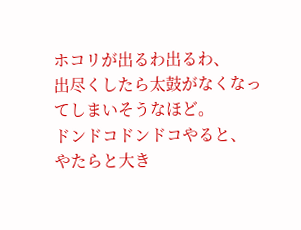ホコリが出るわ出るわ、
出尽くしたら太鼓がなくなってしまいそうなほど。
ドンドコドンドコやると、
やたらと大き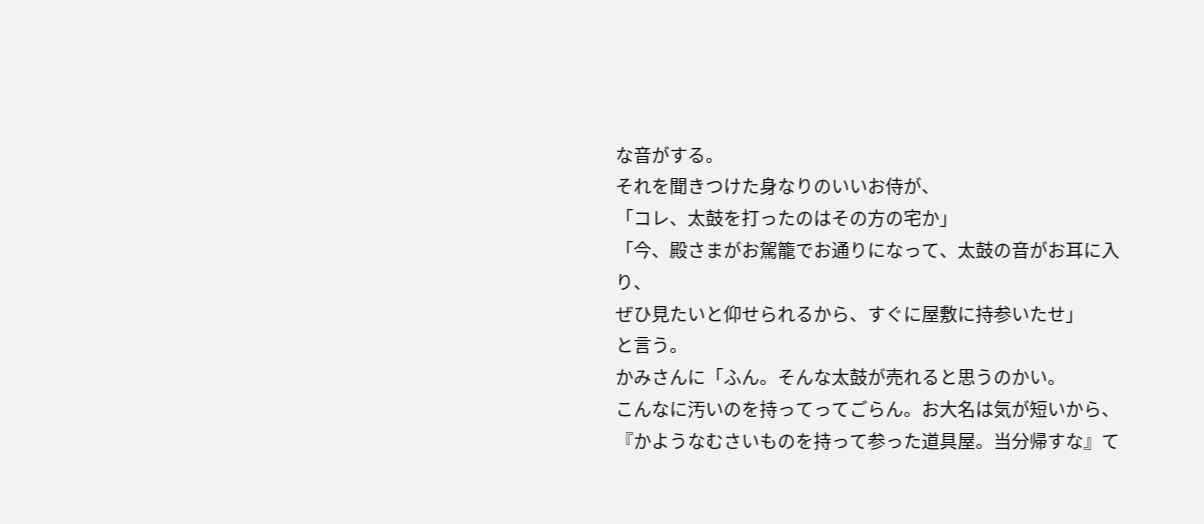な音がする。
それを聞きつけた身なりのいいお侍が、
「コレ、太鼓を打ったのはその方の宅か」
「今、殿さまがお駕籠でお通りになって、太鼓の音がお耳に入り、
ぜひ見たいと仰せられるから、すぐに屋敷に持参いたせ」
と言う。
かみさんに「ふん。そんな太鼓が売れると思うのかい。
こんなに汚いのを持ってってごらん。お大名は気が短いから、
『かようなむさいものを持って参った道具屋。当分帰すな』て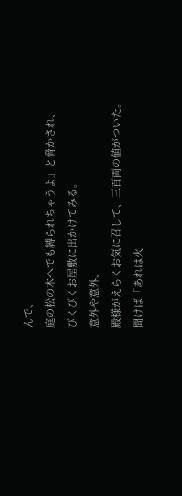んで、
庭の松の木へでも縛られちゃうよ」と脅かされ、
びくびくお屋敷に出かけてみる。
意外や意外、
殿様がえらくお気に召して、三百両の値がついた。
聞けば「あれは火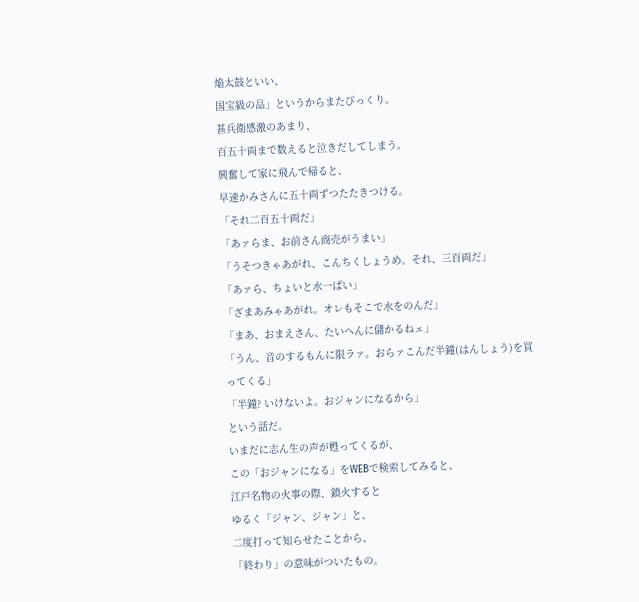焔太鼓といい、
国宝級の品」というからまたびっくり。
甚兵衛感激のあまり、
百五十両まで数えると泣きだしてしまう。
興奮して家に飛んで帰ると、
早速かみさんに五十両ずつたたきつける。
「それ二百五十両だ」
「あァらま、お前さん商売がうまい」
「うそつきゃあがれ、こんちくしょうめ。それ、三百両だ」
「あァら、ちょいと水一ぱい」
「ざまあみゃあがれ。オレもそこで水をのんだ」
「まあ、おまえさん、たいへんに儲かるねェ」
「うん、音のするもんに限ラァ。おらァこんだ半鐘(はんしょう)を買ってくる」
「半鐘? いけないよ。おジャンになるから」
という話だ。
いまだに志ん生の声が甦ってくるが、
この「おジャンになる」をWEBで検索してみると、
江戸名物の火事の際、鎮火すると
ゆるく「ジャン、ジャン」と、
二度打って知らせたことから、
「終わり」の意味がついたもの。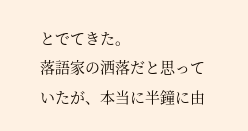とでてきた。
落語家の洒落だと思っていたが、本当に半鐘に由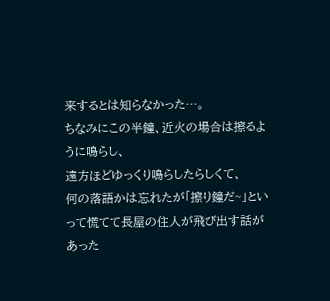来するとは知らなかった…。
ちなみにこの半鐘、近火の場合は擦るように鳴らし、
遠方ほどゆっくり鳴らしたらしくて、
何の落語かは忘れたが「擦り鐘だ~」といって慌てて長屋の住人が飛び出す話があった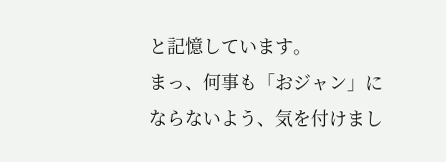と記憶しています。
まっ、何事も「おジャン」にならないよう、気を付けまし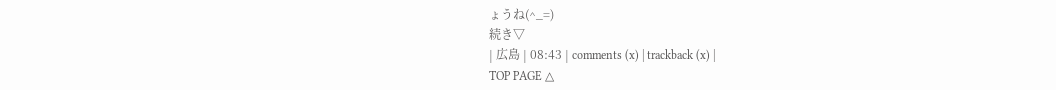ょうね(^_=)
続き▽
| 広島 | 08:43 | comments (x) | trackback (x) |
TOP PAGE △